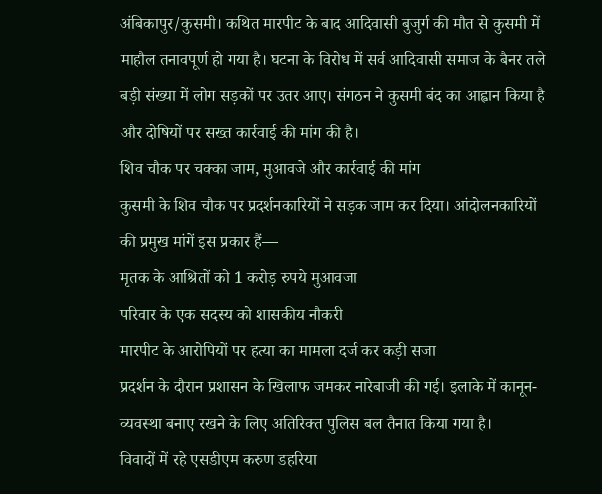अंबिकापुर/कुसमी। कथित मारपीट के बाद आदिवासी बुजुर्ग की मौत से कुसमी में माहौल तनावपूर्ण हो गया है। घटना के विरोध में सर्व आदिवासी समाज के बैनर तले बड़ी संख्या में लोग सड़कों पर उतर आए। संगठन ने कुसमी बंद का आह्वान किया है और दोषियों पर सख्त कार्रवाई की मांग की है।
शिव चौक पर चक्का जाम, मुआवजे और कार्रवाई की मांग
कुसमी के शिव चौक पर प्रदर्शनकारियों ने सड़क जाम कर दिया। आंदोलनकारियों की प्रमुख मांगें इस प्रकार हैं—
मृतक के आश्रितों को 1 करोड़ रुपये मुआवजा
परिवार के एक सदस्य को शासकीय नौकरी
मारपीट के आरोपियों पर हत्या का मामला दर्ज कर कड़ी सजा
प्रदर्शन के दौरान प्रशासन के खिलाफ जमकर नारेबाजी की गई। इलाके में कानून-व्यवस्था बनाए रखने के लिए अतिरिक्त पुलिस बल तैनात किया गया है।
विवादों में रहे एसडीएम करुण डहरिया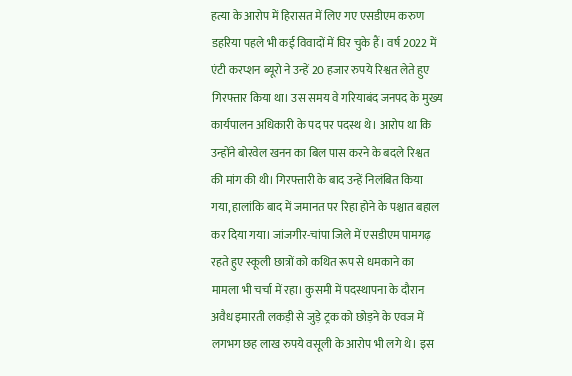हत्या के आरोप में हिरासत में लिए गए एसडीएम करुण डहरिया पहले भी कई विवादों में घिर चुके हैं। वर्ष 2022 में एंटी करप्शन ब्यूरो ने उन्हें 20 हजार रुपये रिश्वत लेते हुए गिरफ्तार किया था। उस समय वे गरियाबंद जनपद के मुख्य कार्यपालन अधिकारी के पद पर पदस्थ थे। आरोप था कि उन्होंने बोरवेल खनन का बिल पास करने के बदले रिश्वत की मांग की थी। गिरफ्तारी के बाद उन्हें निलंबित किया गया, हालांकि बाद में जमानत पर रिहा होने के पश्चात बहाल कर दिया गया। जांजगीर-चांपा जिले में एसडीएम पामगढ़ रहते हुए स्कूली छात्रों को कथित रूप से धमकाने का मामला भी चर्चा में रहा। कुसमी में पदस्थापना के दौरान अवैध इमारती लकड़ी से जुड़े ट्रक को छोड़ने के एवज में लगभग छह लाख रुपये वसूली के आरोप भी लगे थे। इस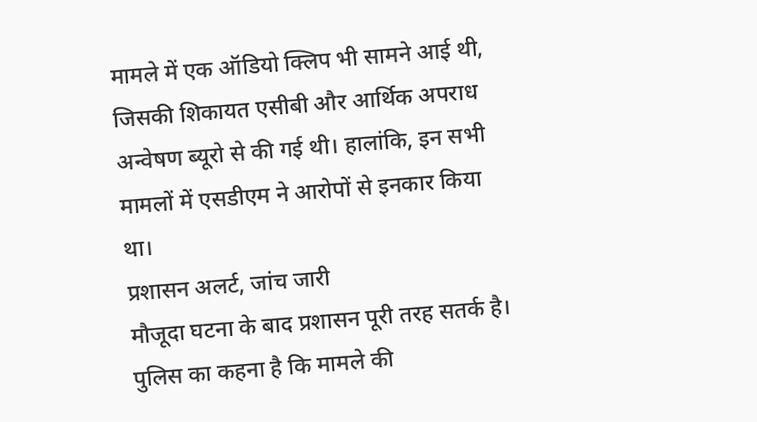मामले में एक ऑडियो क्लिप भी सामने आई थी, जिसकी शिकायत एसीबी और आर्थिक अपराध अन्वेषण ब्यूरो से की गई थी। हालांकि, इन सभी मामलों में एसडीएम ने आरोपों से इनकार किया था।
प्रशासन अलर्ट, जांच जारी
मौजूदा घटना के बाद प्रशासन पूरी तरह सतर्क है। पुलिस का कहना है कि मामले की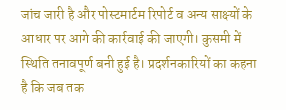जांच जारी है और पोस्टमार्टम रिपोर्ट व अन्य साक्ष्यों के आधार पर आगे की कार्रवाई की जाएगी। कुसमी में स्थिति तनावपूर्ण बनी हुई है। प्रदर्शनकारियों का कहना है कि जब तक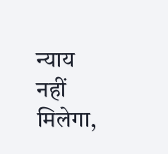न्याय नहीं मिलेगा,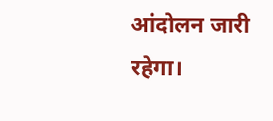आंदोलन जारी रहेगा।